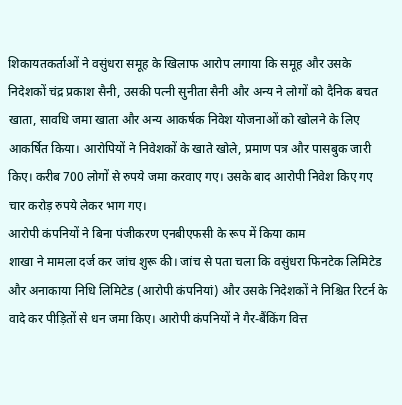शिकायतकर्ताओं ने वसुंधरा समूह के खिलाफ आरोप लगाया कि समूह और उसके निदेशकों चंद्र प्रकाश सैनी, उसकी पत्नी सुनीता सैनी और अन्य ने लोगों को दैनिक बचत खाता, सावधि जमा खाता और अन्य आकर्षक निवेश योजनाओं को खोलने के लिए आकर्षित किया। आरोपियों ने निवेशकों के खाते खोले, प्रमाण पत्र और पासबुक जारी किए। करीब 700 लोगों से रुपये जमा करवाए गए। उसके बाद आरोपी निवेश किए गए चार करोड़ रुपये लेकर भाग गए।
आरोपी कंपनियों ने बिना पंजीकरण एनबीएफसी के रूप में किया काम
शाखा ने मामला दर्ज कर जांच शुरू की। जांच से पता चला कि वसुंधरा फिनटेक लिमिटेड और अनाकाया निधि लिमिटेड (आरोपी कंपनियां) और उसके निदेशकों ने निश्चित रिटर्न के वादे कर पीड़ितों से धन जमा किए। आरोपी कंपनियों ने गैर-बैंकिंग वित्त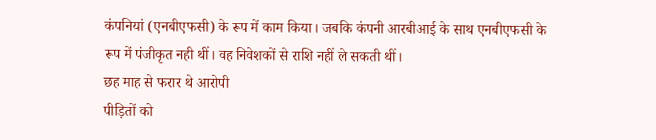कंपनियां (एनबीएफसी) के रूप में काम किया। जबकि कंपनी आरबीआई के साथ एनबीएफसी के रूप में पंजीकृत नही थीं। वह निवेशकों से राशि नहीं ले सकती थीं।
छह माह से फरार थे आरोपी
पीड़ितों को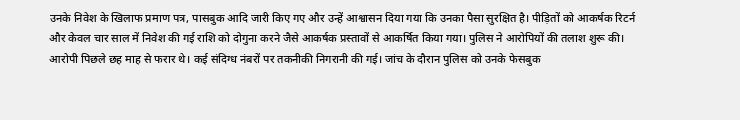उनके निवेश के खिलाफ प्रमाण पत्र, पासबुक आदि जारी किए गए और उन्हें आश्वासन दिया गया कि उनका पैसा सुरक्षित है। पीड़ितों को आकर्षक रिटर्न और केवल चार साल में निवेश की गई राशि को दोगुना करने जैसे आकर्षक प्रस्तावों से आकर्षित किया गया। पुलिस ने आरोपियों की तलाश शुरू की। आरोपी पिछले छह माह से फरार थे। कई संदिग्ध नंबरों पर तकनीकी निगरानी की गई। जांच के दौरान पुलिस को उनके फेसबुक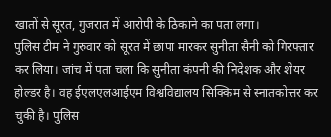खातों से सूरत, गुजरात में आरोपी के ठिकाने का पता लगा।
पुलिस टीम ने गुरुवार को सूरत में छापा मारकर सुनीता सैनी को गिरफ्तार कर लिया। जांच में पता चला कि सुनीता कंपनी की निदेशक और शेयर होल्डर है। वह ईएलएलआईएम विश्वविद्यालय सिक्किम से स्नातकोत्तर कर चुकी है। पुलिस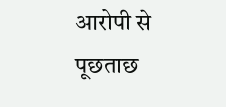आरोपी से पूछताछ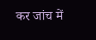कर जांच में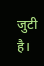जुटी है।